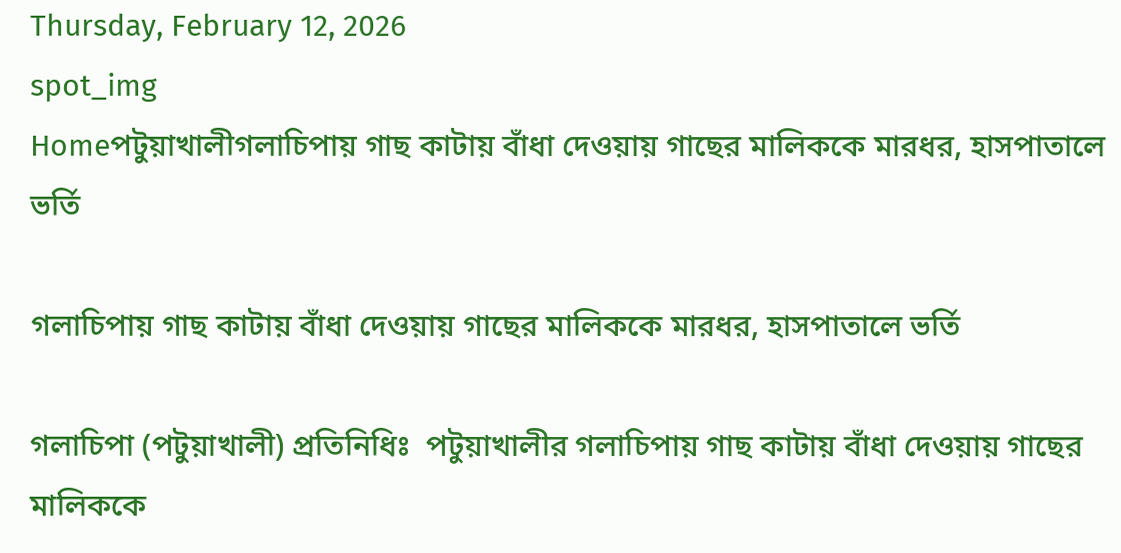Thursday, February 12, 2026
spot_img
Homeপটুয়াখালীগলাচিপায় গাছ কাটায় বাঁধা দেওয়ায় গাছের মালিককে মারধর, হাসপাতালে ভর্তি

গলাচিপায় গাছ কাটায় বাঁধা দেওয়ায় গাছের মালিককে মারধর, হাসপাতালে ভর্তি

গলাচিপা (পটুয়াখালী) প্রতিনিধিঃ  পটুয়াখালীর গলাচিপায় গাছ কাটায় বাঁধা দেওয়ায় গাছের মালিককে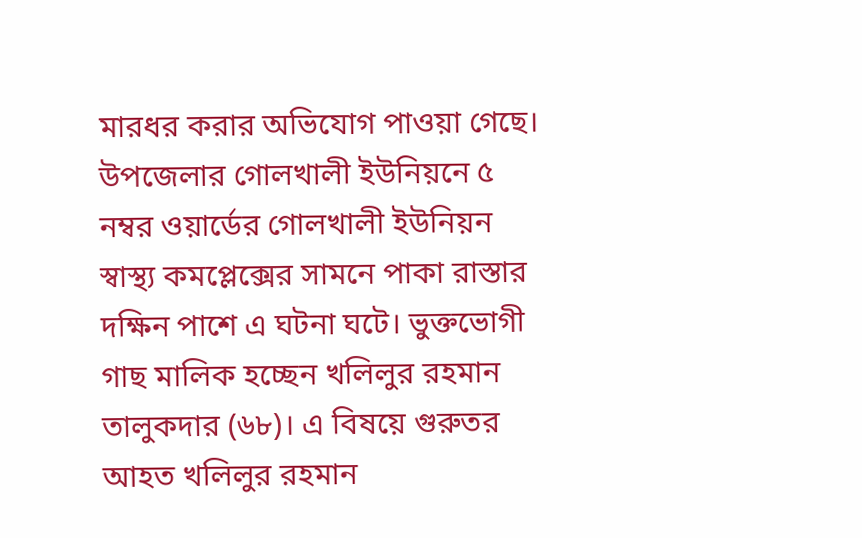মারধর করার অভিযোগ পাওয়া গেছে। উপজেলার গোলখালী ইউনিয়নে ৫ নম্বর ওয়ার্ডের গোলখালী ইউনিয়ন স্বাস্থ্য কমপ্লেক্সের সামনে পাকা রাস্তার দক্ষিন পাশে এ ঘটনা ঘটে। ভুক্তভোগী গাছ মালিক হচ্ছেন খলিলুর রহমান তালুকদার (৬৮)। এ বিষয়ে গুরুতর আহত খলিলুর রহমান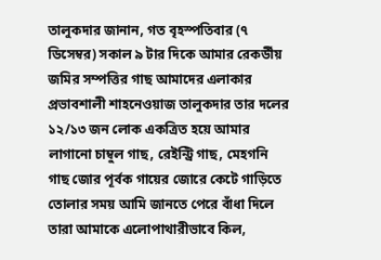তালুকদার জানান, গত বৃহস্পতিবার (৭ ডিসেম্বর) সকাল ৯ টার দিকে আমার রেকর্ডীয় জমির সম্পত্তির গাছ আমাদের এলাকার প্রভাবশালী শাহনেওয়াজ তালুকদার তার দলের ১২/১৩ জন লোক একত্রিত হয়ে আমার লাগানো চাম্বুল গাছ, রেইন্ট্রি গাছ, মেহগনি গাছ জোর পূর্বক গায়ের জোরে কেটে গাড়িতে তোলার সময় আমি জানতে পেরে বাঁধা দিলে তারা আমাকে এলোপাথারীভাবে কিল,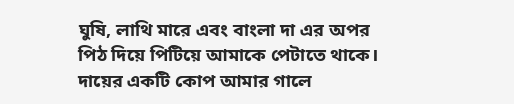ঘুষি, লাথি মারে এবং বাংলা দা এর অপর পিঠ দিয়ে পিটিয়ে আমাকে পেটাতে থাকে। দায়ের একটি কোপ আমার গালে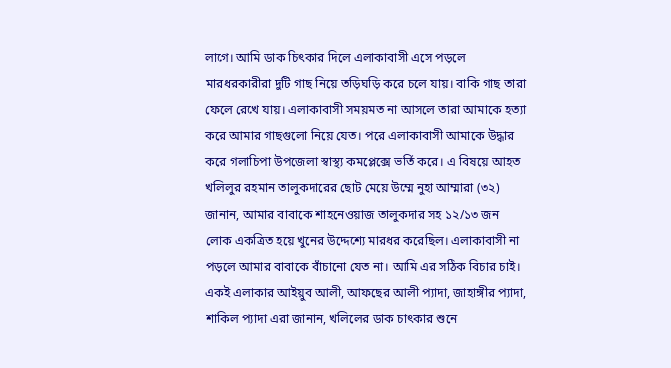লাগে। আমি ডাক চিৎকার দিলে এলাকাবাসী এসে পড়লে মারধরকারীরা দুটি গাছ নিয়ে তড়িঘড়ি করে চলে যায়। বাকি গাছ তারা ফেলে রেখে যায়। এলাকাবাসী সময়মত না আসলে তারা আমাকে হত্যা করে আমার গাছগুলো নিয়ে যেত। পরে এলাকাবাসী আমাকে উদ্ধার করে গলাচিপা উপজেলা স্বাস্থ্য কমপ্লেক্সে ভর্তি করে। এ বিষয়ে আহত খলিলুর রহমান তালুকদারের ছোট মেয়ে উম্মে নুহা আম্মারা (৩২) জানান, আমার বাবাকে শাহনেওয়াজ তালুকদার সহ ১২/১৩ জন লোক একত্রিত হয়ে খুনের উদ্দেশ্যে মারধর করেছিল। এলাকাবাসী না পড়লে আমার বাবাকে বাঁচানো যেত না। আমি এর সঠিক বিচার চাই। একই এলাকার আইয়ুব আলী, আফছের আলী প্যাদা, জাহাঙ্গীর প্যাদা, শাকিল প্যাদা এরা জানান, খলিলের ডাক চাৎকার শুনে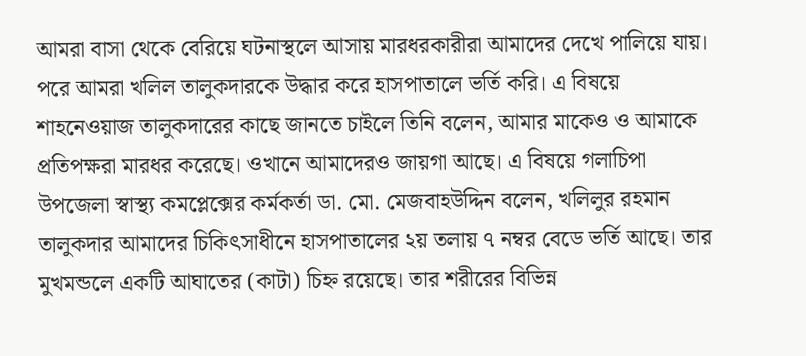আমরা বাসা থেকে বেরিয়ে ঘটনাস্থলে আসায় মারধরকারীরা আমাদের দেখে পালিয়ে যায়। পরে আমরা খলিল তালুকদারকে উদ্ধার করে হাসপাতালে ভর্তি করি। এ বিষয়ে শাহনেওয়াজ তালুকদারের কাছে জানতে চাইলে তিনি বলেন, আমার মাকেও ও আমাকে প্রতিপক্ষরা মারধর করেছে। ওখানে আমাদেরও জায়গা আছে। এ বিষয়ে গলাচিপা উপজেলা স্বাস্থ্য কমপ্লেক্সের কর্মকর্তা ডা. মো. মেজবাহউদ্দিন বলেন, খলিলুর রহমান তালুকদার আমাদের চিকিৎসাধীনে হাসপাতালের ২য় তলায় ৭ নম্বর বেডে ভর্তি আছে। তার মুখমন্ডলে একটি আঘাতের (কাটা) চিহ্ন রয়েছে। তার শরীরের বিভিন্ন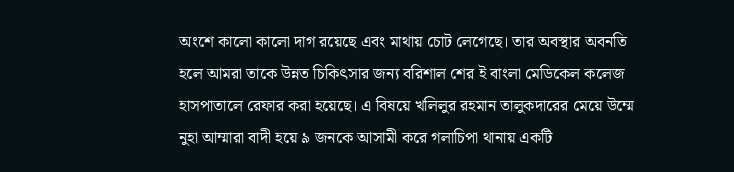অংশে কালো কালো দাগ রয়েছে এবং মাথায় চোট লেগেছে। তার অবস্থার অবনতি হলে আমরা তাকে উন্নত চিকিৎসার জন্য বরিশাল শের ই বাংলা মেডিকেল কলেজ হাসপাতালে রেফার করা হয়েছে। এ বিষয়ে খলিলুর রহমান তালুকদারের মেয়ে উম্মে নুহা আম্মারা বাদী হয়ে ৯ জনকে আসামী করে গলাচিপা থানায় একটি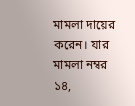মামলা দায়ের করেন। যার মামলা নম্বর ১৪,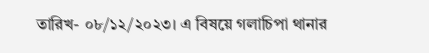তারিখ- ০৮/১২/২০২৩। এ বিষয়ে গলাচিপা থানার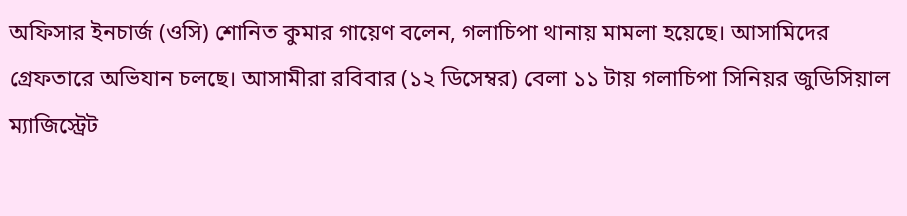অফিসার ইনচার্জ (ওসি) শোনিত কুমার গায়েণ বলেন, গলাচিপা থানায় মামলা হয়েছে। আসামিদের গ্রেফতারে অভিযান চলছে। আসামীরা রবিবার (১২ ডিসেম্বর) বেলা ১১ টায় গলাচিপা সিনিয়র জুডিসিয়াল ম্যাজিস্ট্রেট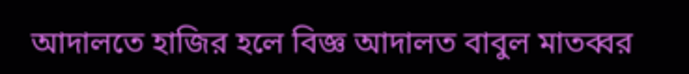আদালতে হাজির হলে বিজ্ঞ আদালত বাবুল মাতব্বর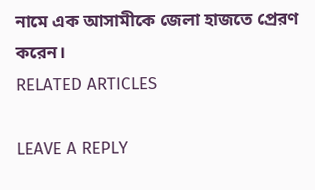নামে এক আসামীকে জেলা হাজতে প্রেরণ করেন।
RELATED ARTICLES

LEAVE A REPLY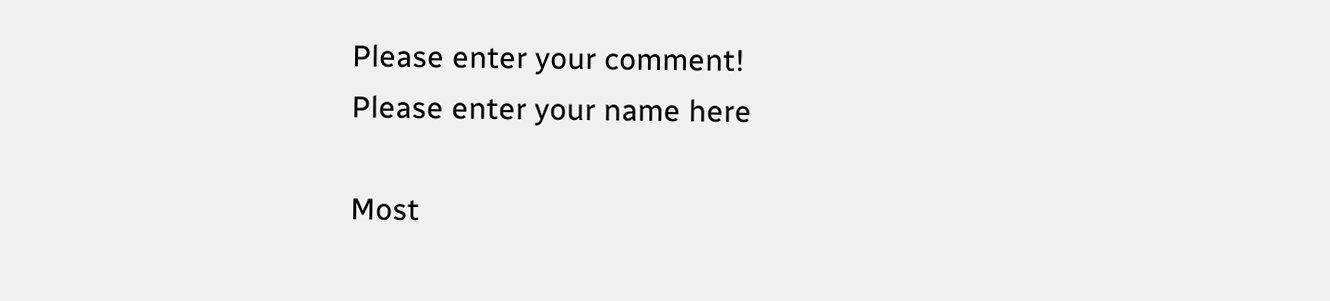Please enter your comment!
Please enter your name here

Most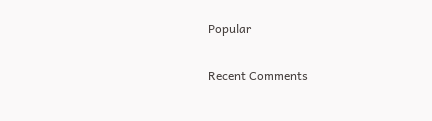Popular

Recent Comments